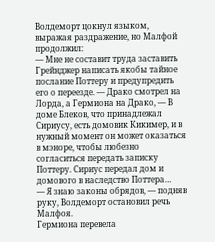Волдеморт цокнул языком, выражая раздражение, но Малфой продолжил:
— Мне не составит труда заставить Грейнджер написать якобы тайное послание Поттеру и предупредить его о переезде. — Драко смотрел на Лорда, а Гермиона на Драко, — В доме Блеков, что принадлежал Сириусу, есть домовик Кикимер, и в нужный момент он может оказаться в мэноре, чтобы любезно согласиться передать записку Поттеру. Сириус передал дом и домового в наследство Поттера…
— Я знаю законы обрядов, — подняв руку, Волдеморт остановил речь Малфоя.
Гермиона перевела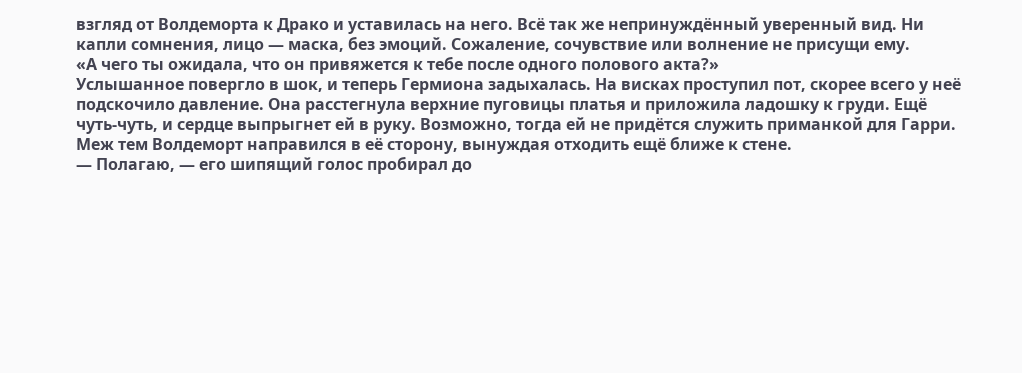взгляд от Волдеморта к Драко и уставилась на него. Всё так же непринуждённый уверенный вид. Ни капли сомнения, лицо — маска, без эмоций. Сожаление, сочувствие или волнение не присущи ему.
«А чего ты ожидала, что он привяжется к тебе после одного полового акта?»
Услышанное повергло в шок, и теперь Гермиона задыхалась. На висках проступил пот, скорее всего у неё подскочило давление. Она расстегнула верхние пуговицы платья и приложила ладошку к груди. Ещё чуть-чуть, и сердце выпрыгнет ей в руку. Возможно, тогда ей не придётся служить приманкой для Гарри.
Меж тем Волдеморт направился в её сторону, вынуждая отходить ещё ближе к стене.
— Полагаю, — его шипящий голос пробирал до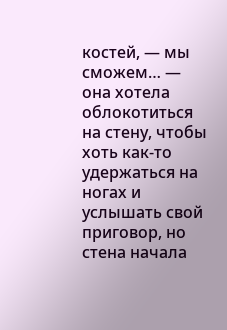костей, — мы сможем… — она хотела облокотиться на стену, чтобы хоть как-то удержаться на ногах и услышать свой приговор, но стена начала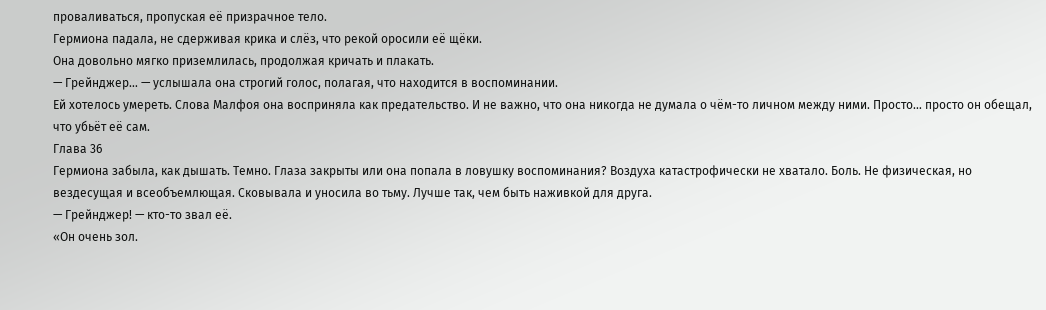проваливаться, пропуская её призрачное тело.
Гермиона падала, не сдерживая крика и слёз, что рекой оросили её щёки.
Она довольно мягко приземлилась, продолжая кричать и плакать.
— Грейнджер… — услышала она строгий голос, полагая, что находится в воспоминании.
Ей хотелось умереть. Слова Малфоя она восприняла как предательство. И не важно, что она никогда не думала о чём-то личном между ними. Просто… просто он обещал, что убьёт её сам.
Глава 36
Гермиона забыла, как дышать. Темно. Глаза закрыты или она попала в ловушку воспоминания? Воздуха катастрофически не хватало. Боль. Не физическая, но вездесущая и всеобъемлющая. Сковывала и уносила во тьму. Лучше так, чем быть наживкой для друга.
— Грейнджер! — кто-то звал её.
«Он очень зол.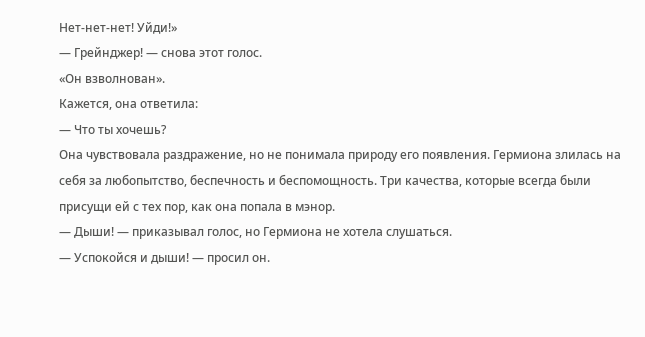Нет-нет-нет! Уйди!»
— Грейнджер! — снова этот голос.
«Он взволнован».
Кажется, она ответила:
— Что ты хочешь?
Она чувствовала раздражение, но не понимала природу его появления. Гермиона злилась на себя за любопытство, беспечность и беспомощность. Три качества, которые всегда были присущи ей с тех пор, как она попала в мэнор.
— Дыши! — приказывал голос, но Гермиона не хотела слушаться.
— Успокойся и дыши! — просил он.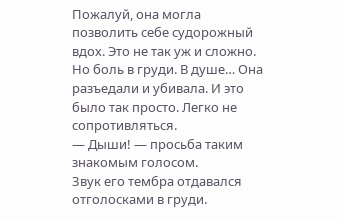Пожалуй, она могла позволить себе судорожный вдох. Это не так уж и сложно. Но боль в груди. В душе… Она разъедали и убивала. И это было так просто. Легко не сопротивляться.
— Дыши! — просьба таким знакомым голосом.
Звук его тембра отдавался отголосками в груди.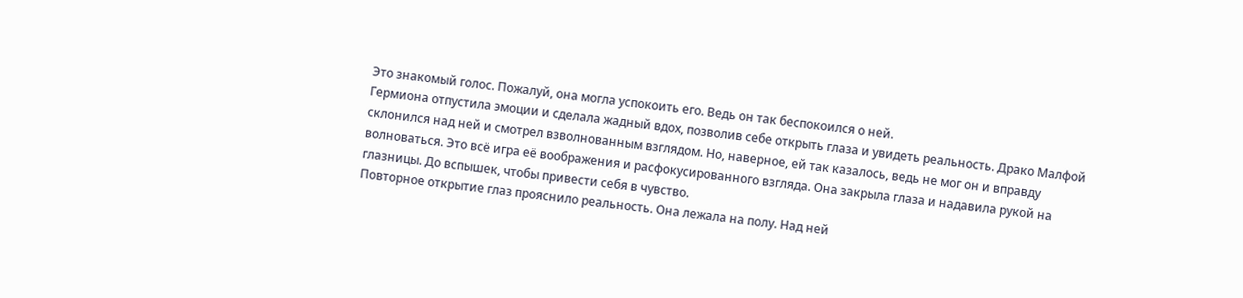Это знакомый голос. Пожалуй, она могла успокоить его. Ведь он так беспокоился о ней.
Гермиона отпустила эмоции и сделала жадный вдох, позволив себе открыть глаза и увидеть реальность. Драко Малфой склонился над ней и смотрел взволнованным взглядом. Но, наверное, ей так казалось, ведь не мог он и вправду волноваться. Это всё игра её воображения и расфокусированного взгляда. Она закрыла глаза и надавила рукой на глазницы. До вспышек, чтобы привести себя в чувство.
Повторное открытие глаз прояснило реальность. Она лежала на полу. Над ней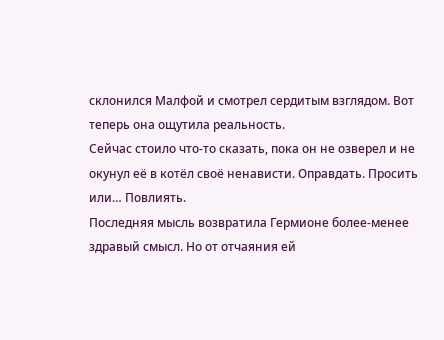склонился Малфой и смотрел сердитым взглядом. Вот теперь она ощутила реальность.
Сейчас стоило что-то сказать, пока он не озверел и не окунул её в котёл своё ненависти. Оправдать. Просить или… Повлиять.
Последняя мысль возвратила Гермионе более-менее здравый смысл. Но от отчаяния ей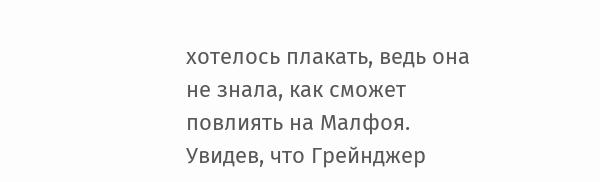хотелось плакать, ведь она не знала, как сможет повлиять на Малфоя.
Увидев, что Грейнджер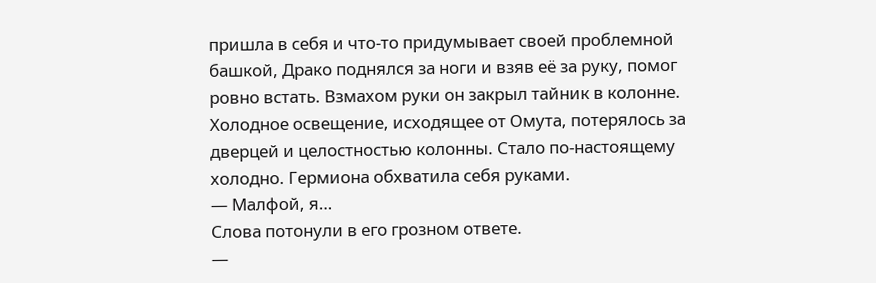пришла в себя и что-то придумывает своей проблемной башкой, Драко поднялся за ноги и взяв её за руку, помог ровно встать. Взмахом руки он закрыл тайник в колонне. Холодное освещение, исходящее от Омута, потерялось за дверцей и целостностью колонны. Стало по-настоящему холодно. Гермиона обхватила себя руками.
— Малфой, я…
Слова потонули в его грозном ответе.
—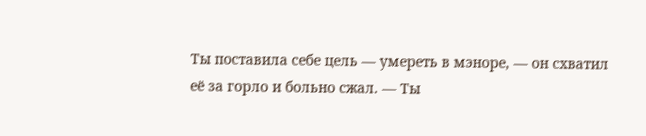Ты поставила себе цель — умереть в мэноре, — он схватил её за горло и больно сжал. — Ты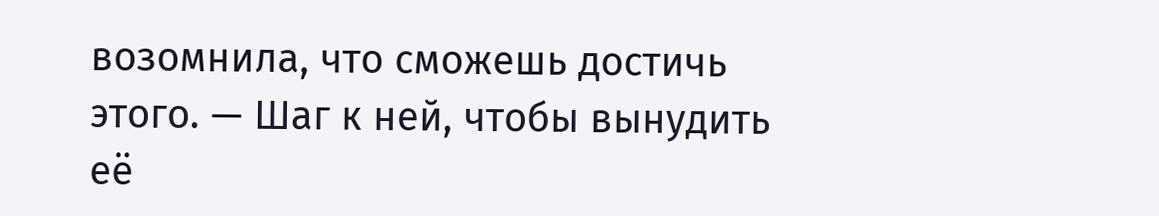возомнила, что сможешь достичь этого. — Шаг к ней, чтобы вынудить её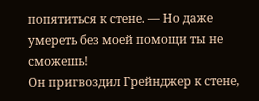попятиться к стене. — Но даже умереть без моей помощи ты не сможешь!
Он пригвоздил Грейнджер к стене,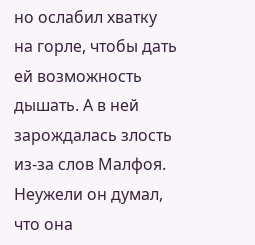но ослабил хватку на горле, чтобы дать ей возможность дышать. А в ней зарождалась злость из-за слов Малфоя. Неужели он думал, что она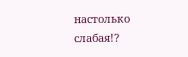настолько слабая!?